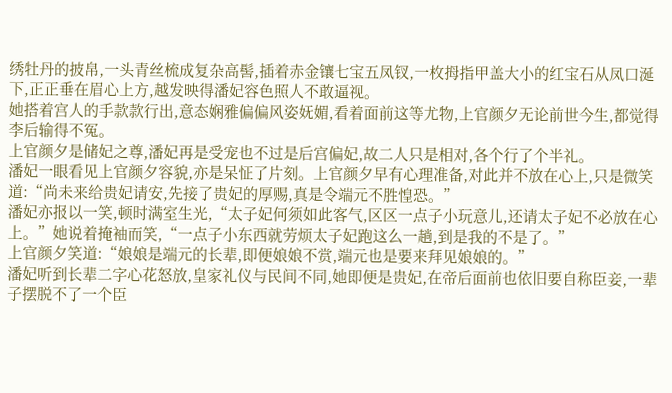绣牡丹的披帛,一头青丝梳成复杂高髻,插着赤金镶七宝五凤钗,一枚拇指甲盖大小的红宝石从凤口涎下,正正垂在眉心上方,越发映得潘妃容色照人不敢逼视。
她搭着宫人的手款款行出,意态娴雅偏偏风姿妩媚,看着面前这等尤物,上官颜夕无论前世今生,都觉得李后输得不冤。
上官颜夕是储妃之尊,潘妃再是受宠也不过是后宫偏妃,故二人只是相对,各个行了个半礼。
潘妃一眼看见上官颜夕容貌,亦是呆怔了片刻。上官颜夕早有心理准备,对此并不放在心上,只是微笑道:“尚未来给贵妃请安,先接了贵妃的厚赐,真是令端元不胜惶恐。”
潘妃亦报以一笑,顿时满室生光,“太子妃何须如此客气,区区一点子小玩意儿,还请太子妃不必放在心上。”她说着掩袖而笑,“一点子小东西就劳烦太子妃跑这么一趟,到是我的不是了。”
上官颜夕笑道:“娘娘是端元的长辈,即便娘娘不赏,端元也是要来拜见娘娘的。”
潘妃听到长辈二字心花怒放,皇家礼仪与民间不同,她即便是贵妃,在帝后面前也依旧要自称臣妾,一辈子摆脱不了一个臣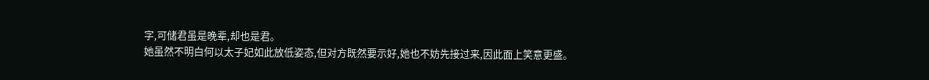字,可储君虽是晚辈,却也是君。
她虽然不明白何以太子妃如此放低姿态,但对方既然要示好,她也不妨先接过来,因此面上笑意更盛。